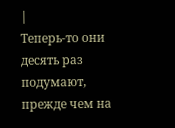|
Теперь-то они десять раз подумают, прежде чем на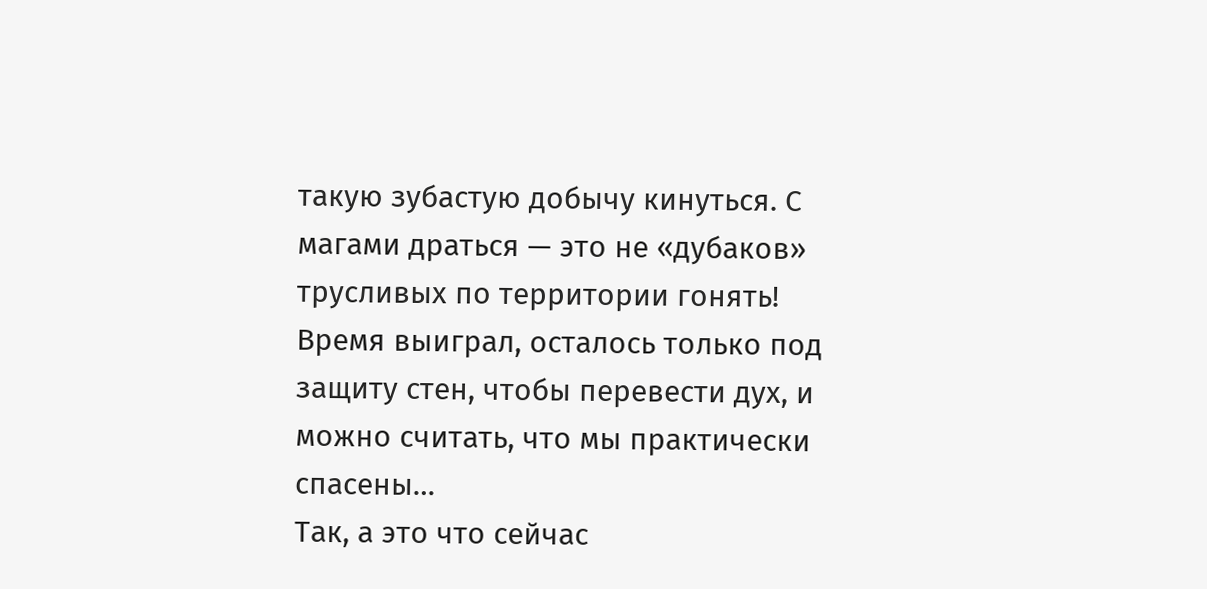такую зубастую добычу кинуться. С магами драться — это не «дубаков» трусливых по территории гонять! Время выиграл, осталось только под защиту стен, чтобы перевести дух, и можно считать, что мы практически спасены…
Так, а это что сейчас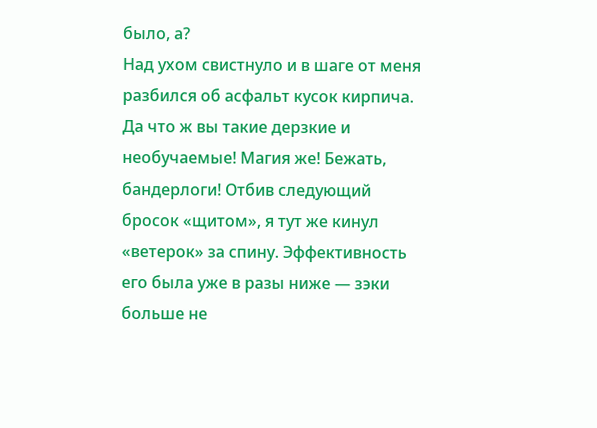было, а?
Над ухом свистнуло и в шаге от меня разбился об асфальт кусок кирпича. Да что ж вы такие дерзкие и необучаемые! Магия же! Бежать, бандерлоги! Отбив следующий бросок «щитом», я тут же кинул «ветерок» за спину. Эффективность его была уже в разы ниже — зэки больше не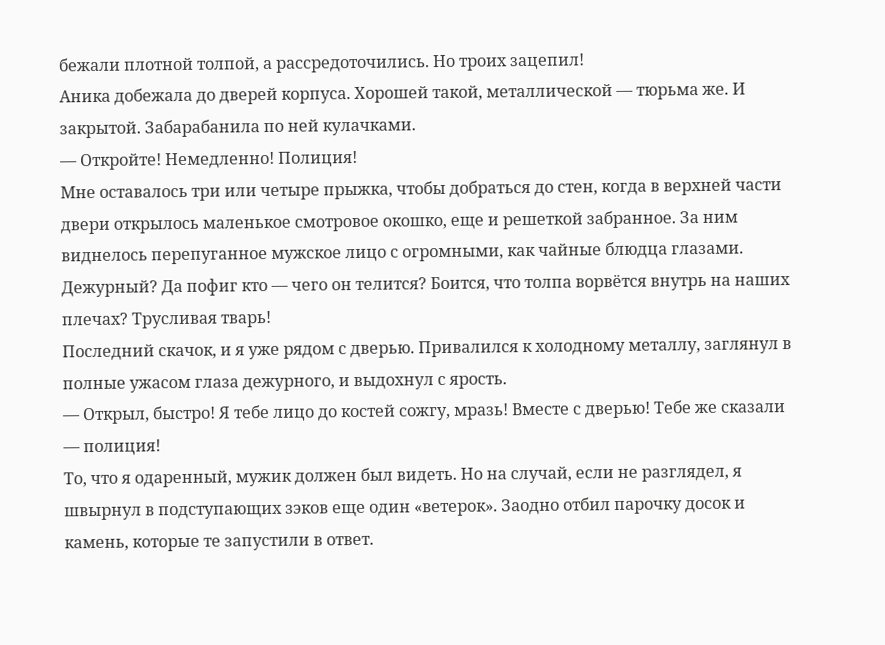бежали плотной толпой, а рассредоточились. Но троих зацепил!
Аника добежала до дверей корпуса. Хорошей такой, металлической — тюрьма же. И закрытой. Забарабанила по ней кулачками.
— Откройте! Немедленно! Полиция!
Мне оставалось три или четыре прыжка, чтобы добраться до стен, когда в верхней части двери открылось маленькое смотровое окошко, еще и решеткой забранное. За ним виднелось перепуганное мужское лицо с огромными, как чайные блюдца глазами.
Дежурный? Да пофиг кто — чего он телится? Боится, что толпа ворвётся внутрь на наших плечах? Трусливая тварь!
Последний скачок, и я уже рядом с дверью. Привалился к холодному металлу, заглянул в полные ужасом глаза дежурного, и выдохнул с ярость.
— Открыл, быстро! Я тебе лицо до костей сожгу, мразь! Вместе с дверью! Тебе же сказали — полиция!
То, что я одаренный, мужик должен был видеть. Но на случай, если не разглядел, я швырнул в подступающих зэков еще один «ветерок». Заодно отбил парочку досок и камень, которые те запустили в ответ.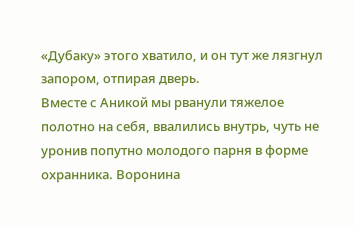«Дубаку» этого хватило, и он тут же лязгнул запором, отпирая дверь.
Вместе с Аникой мы рванули тяжелое полотно на себя, ввалились внутрь, чуть не уронив попутно молодого парня в форме охранника. Воронина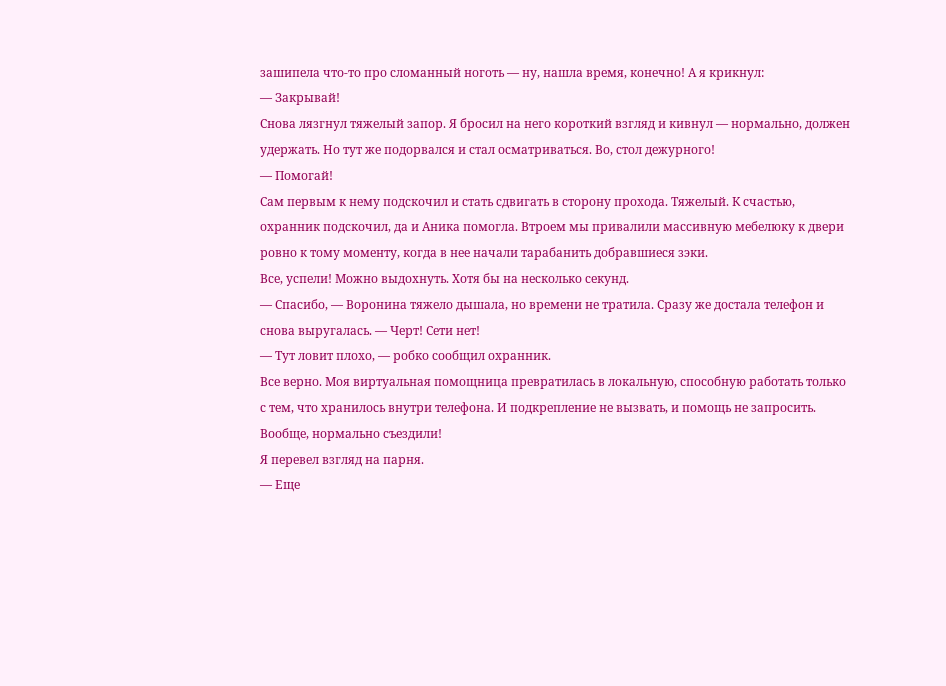зашипела что-то про сломанный ноготь — ну, нашла время, конечно! А я крикнул:
— Закрывай!
Снова лязгнул тяжелый запор. Я бросил на него короткий взгляд и кивнул — нормально, должен удержать. Но тут же подорвался и стал осматриваться. Во, стол дежурного!
— Помогай!
Сам первым к нему подскочил и стать сдвигать в сторону прохода. Тяжелый. К счастью, охранник подскочил, да и Аника помогла. Втроем мы привалили массивную мебелюку к двери ровно к тому моменту, когда в нее начали тарабанить добравшиеся зэки.
Все, успели! Можно выдохнуть. Хотя бы на несколько секунд.
— Спасибо, — Воронина тяжело дышала, но времени не тратила. Сразу же достала телефон и снова выругалась. — Черт! Сети нет!
— Тут ловит плохо, — робко сообщил охранник.
Все верно. Моя виртуальная помощница превратилась в локальную, способную работать только с тем, что хранилось внутри телефона. И подкрепление не вызвать, и помощь не запросить. Вообще, нормально съездили!
Я перевел взгляд на парня.
— Еще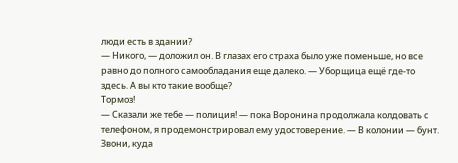люди есть в здании?
— Никого, — доложил он. В глазах его страха было уже поменьше, но все равно до полного самообладания еще далеко. — Уборщица ещё где-то здесь. А вы кто такие вообще?
Тормоз!
— Сказали же тебе — полиция! — пока Воронина продолжала колдовать с телефоном, я продемонстрировал ему удостоверение. — В колонии — бунт. Звони, куда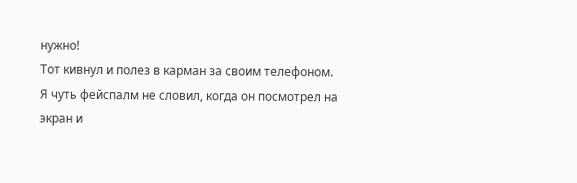нужно!
Тот кивнул и полез в карман за своим телефоном. Я чуть фейспалм не словил, когда он посмотрел на экран и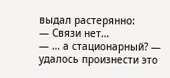выдал растерянно:
— Связи нет…
— … а стационарный? — удалось произнести это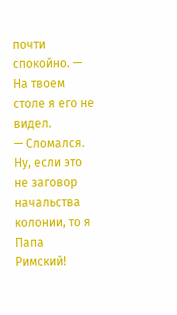почти спокойно. — На твоем столе я его не видел.
— Сломался.
Ну, если это не заговор начальства колонии, то я Папа Римский!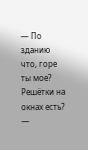— По зданию что, горе ты мое? Решётки на окнах есть? —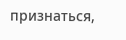признаться,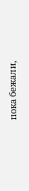пока бежали,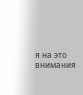я на это внимания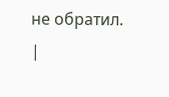не обратил. |